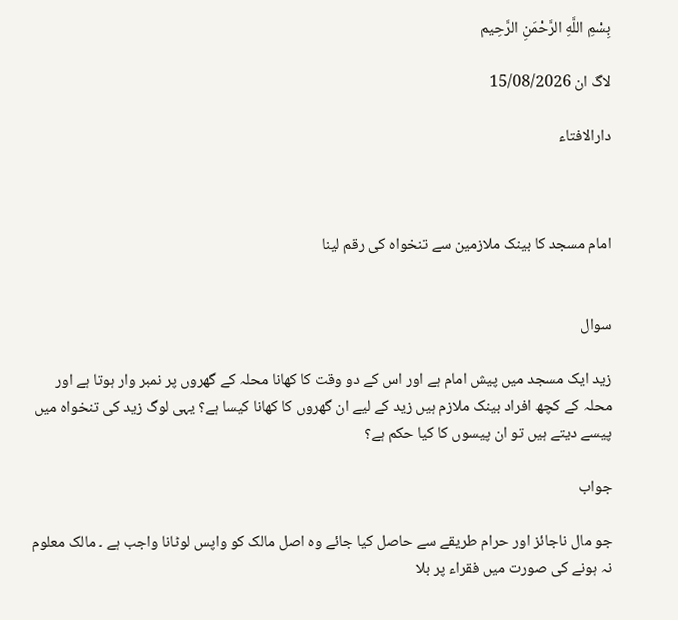بِسْمِ اللَّهِ الرَّحْمَنِ الرَّحِيم

لاگ ان 15/08/2026

دارالافتاء



امام مسجد کا بینک ملازمین سے تنخواہ کی رقم لینا


سوال

زید ایک مسجد میں پیش امام ہے اور اس کے دو وقت کا کھانا محلہ کے گھروں پر نمبر وار ہوتا ہے اور محلہ کے کچھ افراد بینک ملازم ہیں زید کے لیے ان گھروں کا کھانا کیسا ہے؟ یہی لوگ زید کی تنخواہ میں پیسے دیتے ہیں تو ان پیسوں کا کیا حکم ہے؟

جواب

جو مال ناجائز اور حرام طریقے سے حاصل کیا جائے وہ اصل مالک کو واپس لوٹانا واجب ہے ۔ مالک معلوم نہ ہونے کی صورت میں فقراء پر بلا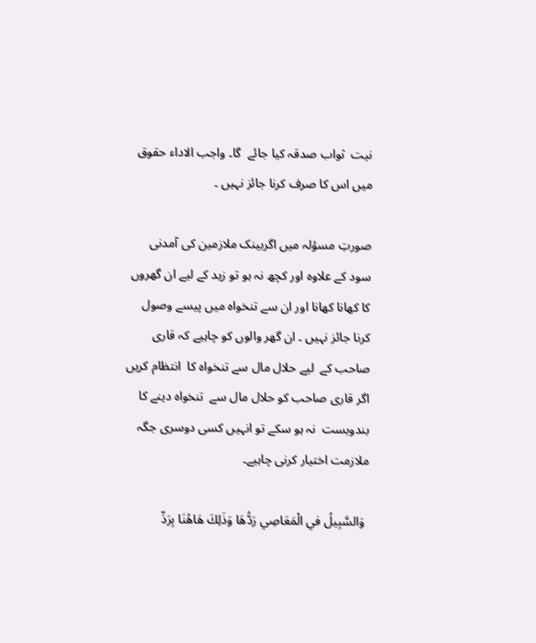نیت  ثواب صدقہ کیا جائے  گا۔ واجب الاداء حقوق میں اس کا صرف کرنا جائز نہیں ۔

صورتِ مسؤلہ میں اگربینک ملازمین کی آمدنی سود کے علاوہ اور کچھ نہ ہو تو زید کے لیے ان گھروں کا کھانا کھانا اور ان سے تنخواہ میں پیسے وصول کرنا جائز نہیں ۔ ان گھر والوں کو چاہیے کہ قاری صاحب کے  لیے حلال مال سے تنخواہ کا  انتظام کریں اگر قاری صاحب کو حلال مال سے  تنخواہ دینے کا بندوبست  نہ ہو سکے تو انہیں کسی دوسری جگہ ملازمت اختیار کرنی چاہیے۔

 وَالسَّبِيلُ في الْمَعَاصِي رَدُّهَا وَذَلِكَ هَاهُنَا بِرَدِّ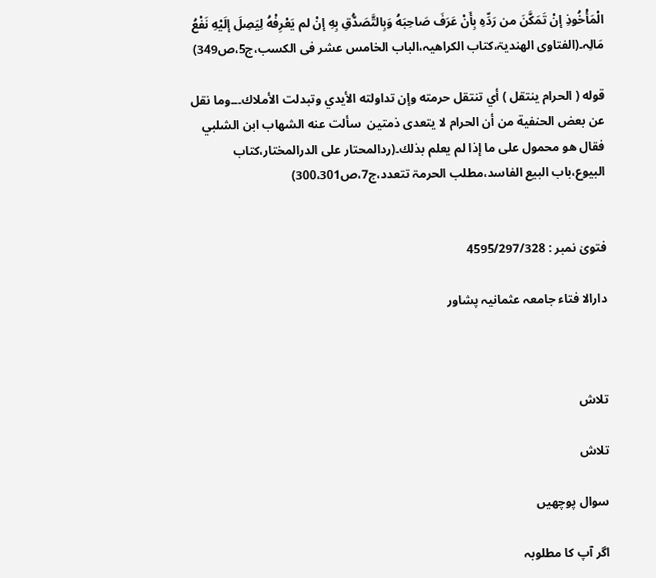الْمَأْخُوذِ إنْ تَمَكَّنَ من رَدِّهِ بِأَنْ عَرَفَ صَاحِبَهُ وَبِالتَّصَدُّقِ بِهِ إنْ لم يَعْرِفْهُ لِيَصِلَ إلَيْهِ نَفْعُ مَالِہ۔(الفتاوی الھندیۃ،کتاب الکراھیہ،الباب الخامس عشر فی الکسب،ج5،ص349)

قوله ( الحرام ينتقل ) أي تنتقل حرمته وإن تداولته الأيدي وتبدلت الأملاك۔۔۔وما نقل عن بعض الحنفية من أن الحرام لا يتعدى ذمتين  سألت عنه الشهاب ابن الشلبي فقال هو محمول على ما إذا لم يعلم بذلك۔(ردالمحتار علی الدرالمختار،کتاب البیوع،باب البیع الفاسد،مطلب الحرمۃ تتعدد،ج7،ص300،301)


فتویٰ نمبر : 4595/297/328

دارالا فتاء جامعہ عثمانیہ پشاور



تلاش

تلاش

سوال پوچھیں

اگر آپ کا مطلوبہ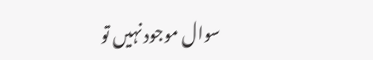سوال موجود نہیں تو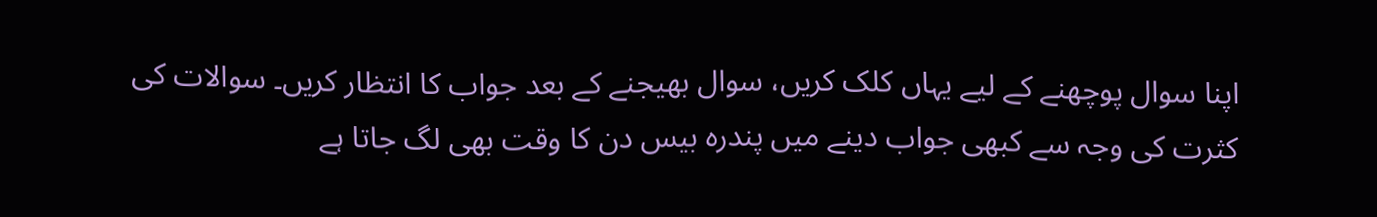اپنا سوال پوچھنے کے لیے یہاں کلک کریں، سوال بھیجنے کے بعد جواب کا انتظار کریں۔ سوالات کی کثرت کی وجہ سے کبھی جواب دینے میں پندرہ بیس دن کا وقت بھی لگ جاتا ہے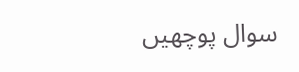سوال پوچھیں